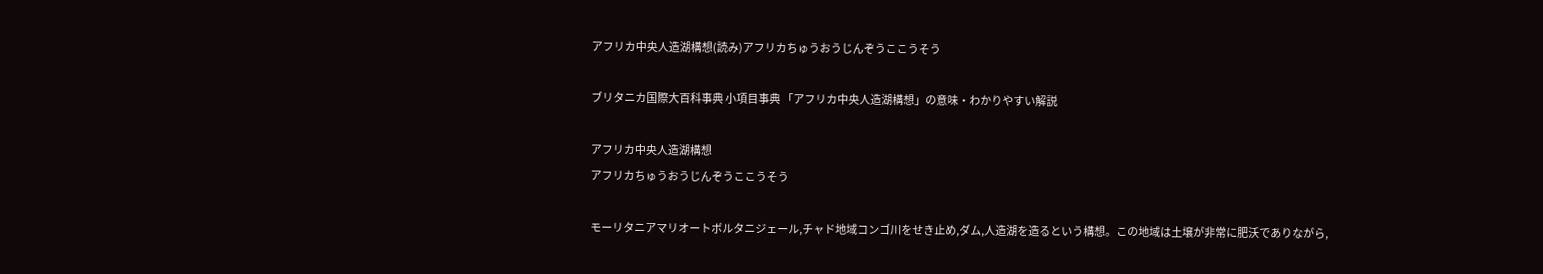アフリカ中央人造湖構想(読み)アフリカちゅうおうじんぞうここうそう

ブリタニカ国際大百科事典 小項目事典 「アフリカ中央人造湖構想」の意味・わかりやすい解説

アフリカ中央人造湖構想
アフリカちゅうおうじんぞうここうそう

モーリタニアマリオートボルタニジェール,チャド地域コンゴ川をせき止め,ダム,人造湖を造るという構想。この地域は土壌が非常に肥沃でありながら,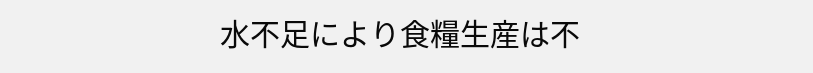水不足により食糧生産は不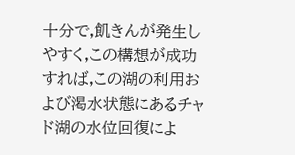十分で,飢きんが発生しやすく,この構想が成功すれば,この湖の利用および渇水状態にあるチャド湖の水位回復によ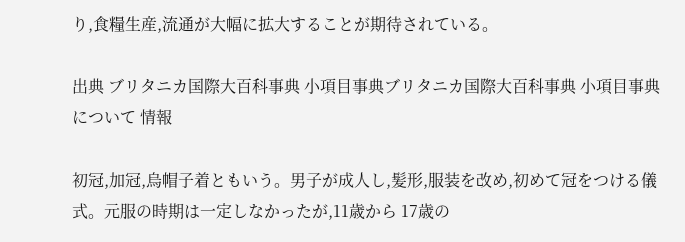り,食糧生産,流通が大幅に拡大することが期待されている。

出典 ブリタニカ国際大百科事典 小項目事典ブリタニカ国際大百科事典 小項目事典について 情報

初冠,加冠,烏帽子着ともいう。男子が成人し,髪形,服装を改め,初めて冠をつける儀式。元服の時期は一定しなかったが,11歳から 17歳の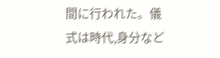間に行われた。儀式は時代,身分など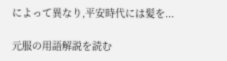によって異なり,平安時代には髪を...

元服の用語解説を読む